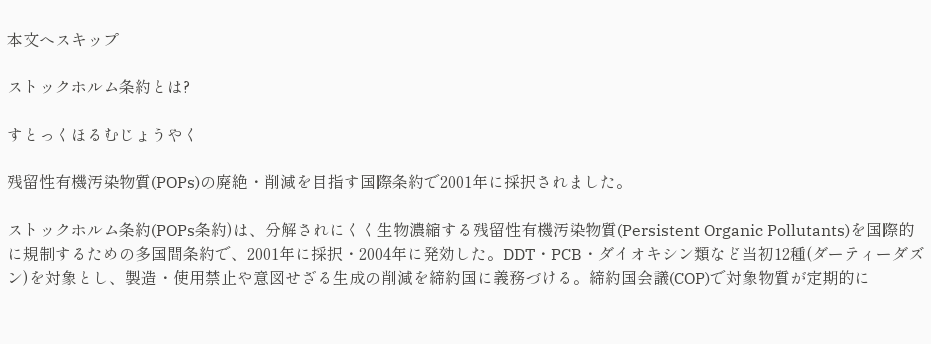本文へスキップ

ストックホルム条約とは?

すとっくほるむじょうやく

残留性有機汚染物質(POPs)の廃絶・削減を目指す国際条約で2001年に採択されました。

ストックホルム条約(POPs条約)は、分解されにくく生物濃縮する残留性有機汚染物質(Persistent Organic Pollutants)を国際的に規制するための多国間条約で、2001年に採択・2004年に発効した。DDT・PCB・ダイオキシン類など当初12種(ダーティーダズン)を対象とし、製造・使用禁止や意図せざる生成の削減を締約国に義務づける。締約国会議(COP)で対象物質が定期的に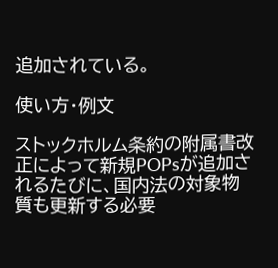追加されている。

使い方・例文

ストックホルム条約の附属書改正によって新規POPsが追加されるたびに、国内法の対象物質も更新する必要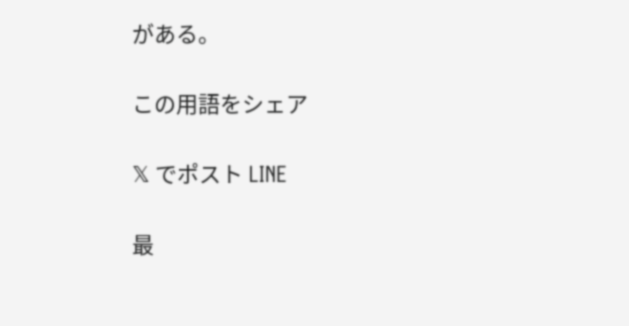がある。

この用語をシェア

𝕏 でポスト LINE

最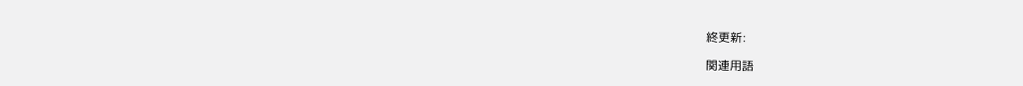終更新:

関連用語